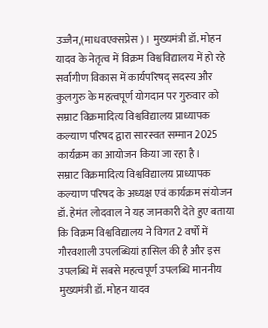उज्जैन,(माधवएक्सप्रेस)। मुख्यमंत्री डॉ. मोहन यादव के नेतृत्व में विक्रम विश्वविद्यालय में हो रहे सर्वांगीण विकास में कार्यपरिषद् सदस्य और कुलगुरु के महत्वपूर्ण योगदान पर गुरुवार को सम्राट विक्रमादित्य विश्वविद्यालय प्राध्यापक कल्याण परिषद द्वारा सारस्वत सम्मान 2025 कार्यक्रम का आयोजन किया जा रहा है।
सम्राट विक्रमादित्य विश्वविद्यालय प्राध्यापक कल्याण परिषद के अध्यक्ष एवं कार्यक्रम संयोजन डॉ. हेमंत लोदवाल ने यह जानकारी देते हुए बताया कि विक्रम विश्वविद्यालय ने विगत 2 वर्षों में गौरवशाली उपलब्धियां हासिल की है और इस उपलब्धि में सबसे महत्वपूर्ण उपलब्धि माननीय मुख्यमंत्री डॉ. मोहन यादव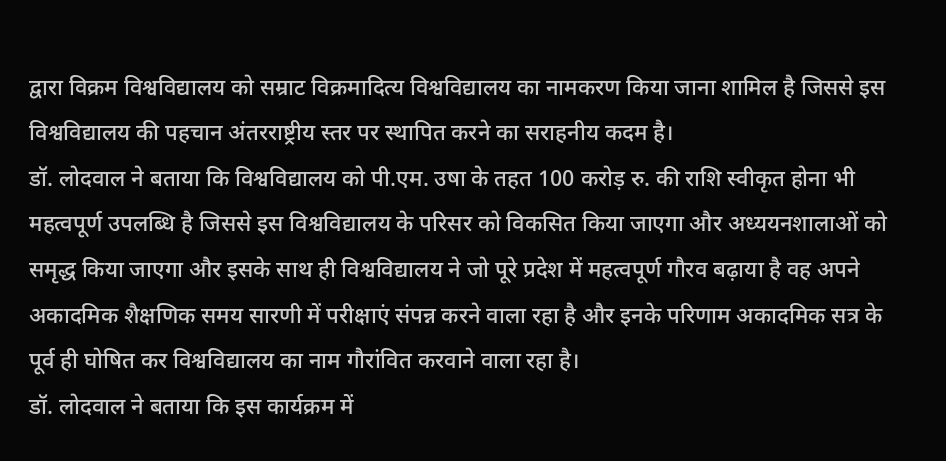द्वारा विक्रम विश्वविद्यालय को सम्राट विक्रमादित्य विश्वविद्यालय का नामकरण किया जाना शामिल है जिससे इस विश्वविद्यालय की पहचान अंतरराष्ट्रीय स्तर पर स्थापित करने का सराहनीय कदम है।
डॉ. लोदवाल ने बताया कि विश्वविद्यालय को पी.एम. उषा के तहत 100 करोड़ रु. की राशि स्वीकृत होना भी महत्वपूर्ण उपलब्धि है जिससे इस विश्वविद्यालय के परिसर को विकसित किया जाएगा और अध्ययनशालाओं को समृद्ध किया जाएगा और इसके साथ ही विश्वविद्यालय ने जो पूरे प्रदेश में महत्वपूर्ण गौरव बढ़ाया है वह अपने अकादमिक शैक्षणिक समय सारणी में परीक्षाएं संपन्न करने वाला रहा है और इनके परिणाम अकादमिक सत्र के पूर्व ही घोषित कर विश्वविद्यालय का नाम गौरांवित करवाने वाला रहा है।
डॉ. लोदवाल ने बताया कि इस कार्यक्रम में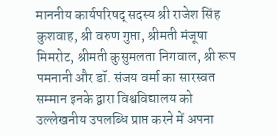माननीय कार्यपरिषद् सदस्य श्री राजेश सिंह कुशवाह, श्री वरुण गुप्ता, श्रीमती मंजूषा मिमरोट, श्रीमती कुसुमलता निगवाल, श्री रूप पमनानी और डॉ. संजय वर्मा का सारस्वत सम्मान इनके द्वारा विश्वविद्यालय को उल्लेखनीय उपलब्धि प्राप्त करने में अपना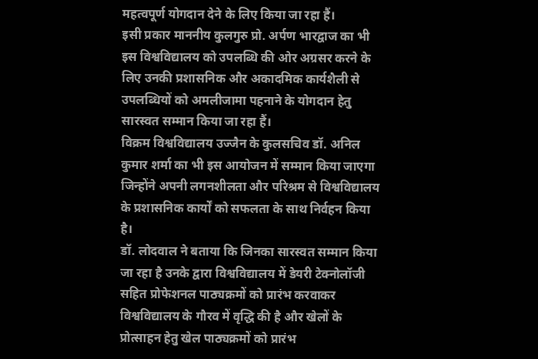महत्वपूर्ण योगदान देने के लिए किया जा रहा हैं।
इसी प्रकार माननीय कुलगुरु प्रो. अर्पण भारद्वाज का भी इस विश्वविद्यालय को उपलब्धि की ओर अग्रसर करने के लिए उनकी प्रशासनिक और अकादमिक कार्यशैली से उपलब्धियों को अमलीजामा पहनाने के योगदान हेतु सारस्वत सम्मान किया जा रहा हैं।
विक्रम विश्वविद्यालय उज्जैन के कुलसचिव डॉ. अनिल कुमार शर्मा का भी इस आयोजन में सम्मान किया जाएगा जिन्होंने अपनी लगनशीलता और परिश्रम से विश्वविद्यालय के प्रशासनिक कार्यों को सफलता के साथ निर्वहन किया है।
डॉ. लोदवाल ने बताया कि जिनका सारस्वत सम्मान किया जा रहा है उनके द्वारा विश्वविद्यालय में डेयरी टेक्नोलॉजी सहित प्रोफेशनल पाठ्यक्रमों को प्रारंभ करवाकर विश्वविद्यालय के गौरव में वृद्धि की है और खेलों के प्रोत्साहन हेतु खेल पाठ्यक्रमों को प्रारंभ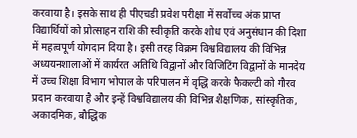करवाया है। इसके साथ ही पीएचडी प्रवेश परीक्षा में सर्वोच्च अंक प्राप्त विद्यार्थियों को प्रोत्साहन राशि की स्वीकृति करके शोध एवं अनुसंधान की दिशा में महत्वपूर्ण योगदान दिया है। इसी तरह विक्रम विश्वविद्यालय की विभिन्न अध्ययनशालाओं में कार्यरत अतिथि विद्वानों और विजिटिंग विद्वानों के मानदेय में उच्च शिक्षा विभाग भोपाल के परिपालन में वृद्धि करके फैकल्टी को गौरव प्रदान करवाया है और इन्हें विश्वविद्यालय की विभिन्न शैक्षणिक, सांस्कृतिक, अकादमिक, बौद्धिक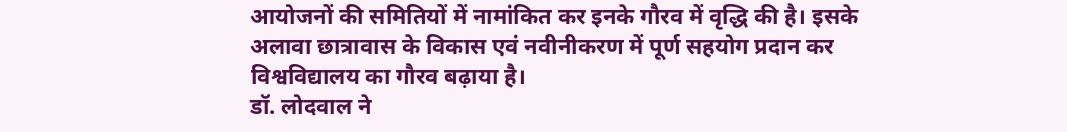आयोजनों की समितियों में नामांकित कर इनके गौरव में वृद्धि की है। इसके अलावा छात्रावास के विकास एवं नवीनीकरण में पूर्ण सहयोग प्रदान कर विश्वविद्यालय का गौरव बढ़ाया है।
डॉ. लोदवाल ने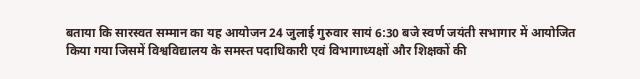बताया कि सारस्वत सम्मान का यह आयोजन 24 जुलाई गुरुवार सायं 6:30 बजे स्वर्ण जयंती सभागार में आयोजित किया गया जिसमें विश्वविद्यालय के समस्त पदाधिकारी एवं विभागाध्यक्षों और शिक्षकों की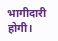भागीदारी होगी।